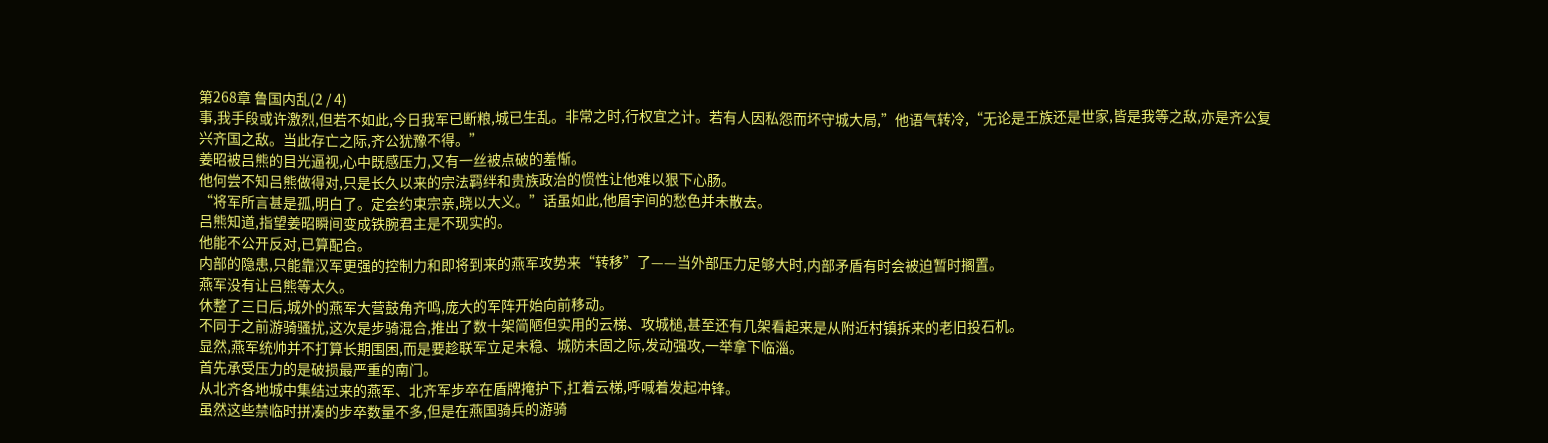第268章 鲁国内乱(2 / 4)
事,我手段或许激烈,但若不如此,今日我军已断粮,城已生乱。非常之时,行权宜之计。若有人因私怨而坏守城大局,”他语气转冷,“无论是王族还是世家,皆是我等之敌,亦是齐公复兴齐国之敌。当此存亡之际,齐公犹豫不得。”
姜昭被吕熊的目光逼视,心中既感压力,又有一丝被点破的羞惭。
他何尝不知吕熊做得对,只是长久以来的宗法羁绊和贵族政治的惯性让他难以狠下心肠。
“将军所言甚是孤,明白了。定会约束宗亲,晓以大义。”话虽如此,他眉宇间的愁色并未散去。
吕熊知道,指望姜昭瞬间变成铁腕君主是不现实的。
他能不公开反对,已算配合。
内部的隐患,只能靠汉军更强的控制力和即将到来的燕军攻势来“转移”了——当外部压力足够大时,内部矛盾有时会被迫暂时搁置。
燕军没有让吕熊等太久。
休整了三日后,城外的燕军大营鼓角齐鸣,庞大的军阵开始向前移动。
不同于之前游骑骚扰,这次是步骑混合,推出了数十架简陋但实用的云梯、攻城槌,甚至还有几架看起来是从附近村镇拆来的老旧投石机。
显然,燕军统帅并不打算长期围困,而是要趁联军立足未稳、城防未固之际,发动强攻,一举拿下临淄。
首先承受压力的是破损最严重的南门。
从北齐各地城中集结过来的燕军、北齐军步卒在盾牌掩护下,扛着云梯,呼喊着发起冲锋。
虽然这些禁临时拼凑的步卒数量不多,但是在燕国骑兵的游骑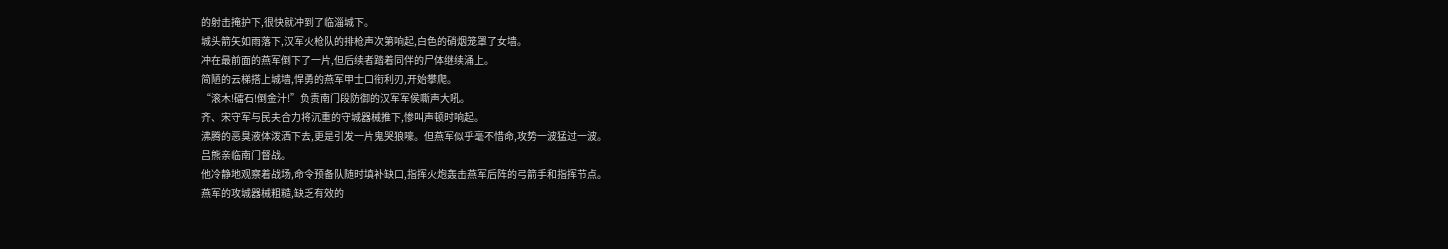的射击掩护下,很快就冲到了临淄城下。
城头箭矢如雨落下,汉军火枪队的排枪声次第响起,白色的硝烟笼罩了女墙。
冲在最前面的燕军倒下了一片,但后续者踏着同伴的尸体继续涌上。
简陋的云梯搭上城墙,悍勇的燕军甲士口衔利刃,开始攀爬。
“滚木!礌石!倒金汁!”负责南门段防御的汉军军侯嘶声大吼。
齐、宋守军与民夫合力将沉重的守城器械推下,惨叫声顿时响起。
沸腾的恶臭液体泼洒下去,更是引发一片鬼哭狼嚎。但燕军似乎毫不惜命,攻势一波猛过一波。
吕熊亲临南门督战。
他冷静地观察着战场,命令预备队随时填补缺口,指挥火炮轰击燕军后阵的弓箭手和指挥节点。
燕军的攻城器械粗糙,缺乏有效的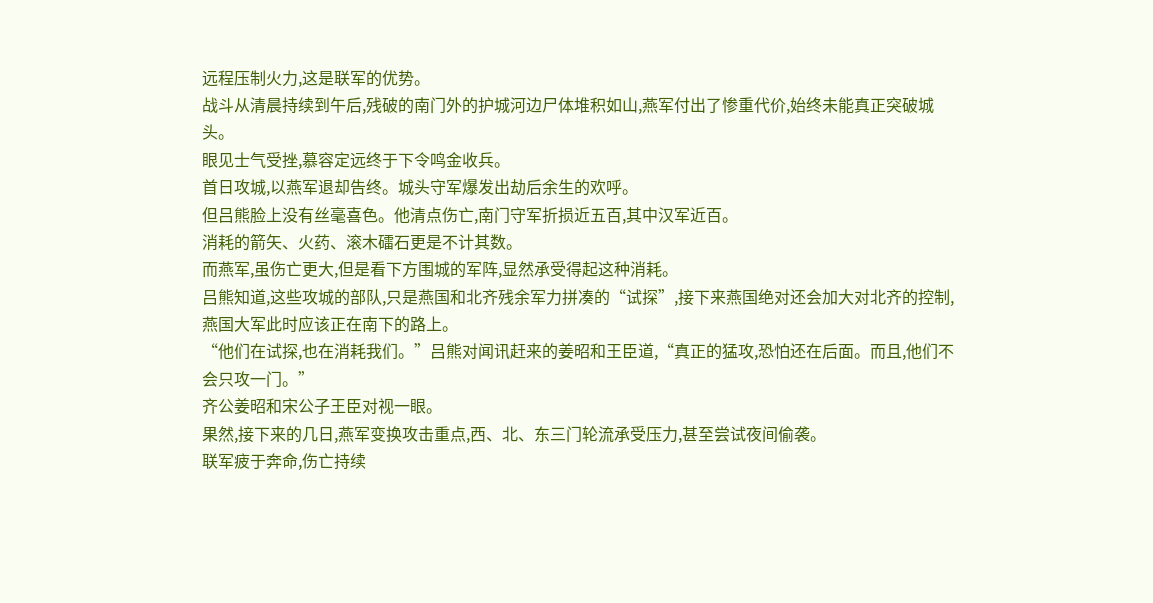远程压制火力,这是联军的优势。
战斗从清晨持续到午后,残破的南门外的护城河边尸体堆积如山,燕军付出了惨重代价,始终未能真正突破城头。
眼见士气受挫,慕容定远终于下令鸣金收兵。
首日攻城,以燕军退却告终。城头守军爆发出劫后余生的欢呼。
但吕熊脸上没有丝毫喜色。他清点伤亡,南门守军折损近五百,其中汉军近百。
消耗的箭矢、火药、滚木礌石更是不计其数。
而燕军,虽伤亡更大,但是看下方围城的军阵,显然承受得起这种消耗。
吕熊知道,这些攻城的部队,只是燕国和北齐残余军力拼凑的“试探”,接下来燕国绝对还会加大对北齐的控制,燕国大军此时应该正在南下的路上。
“他们在试探,也在消耗我们。”吕熊对闻讯赶来的姜昭和王臣道,“真正的猛攻,恐怕还在后面。而且,他们不会只攻一门。”
齐公姜昭和宋公子王臣对视一眼。
果然,接下来的几日,燕军变换攻击重点,西、北、东三门轮流承受压力,甚至尝试夜间偷袭。
联军疲于奔命,伤亡持续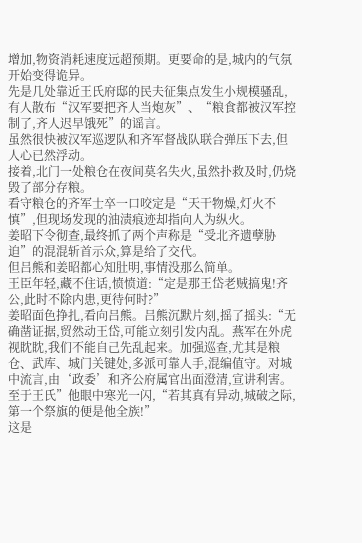增加,物资消耗速度远超预期。更要命的是,城内的气氛开始变得诡异。
先是几处靠近王氏府邸的民夫征集点发生小规模骚乱,有人散布“汉军要把齐人当炮灰”、“粮食都被汉军控制了,齐人迟早饿死”的谣言。
虽然很快被汉军巡逻队和齐军督战队联合弹压下去,但人心已然浮动。
接着,北门一处粮仓在夜间莫名失火,虽然扑救及时,仍烧毁了部分存粮。
看守粮仓的齐军士卒一口咬定是“天干物燥,灯火不慎”,但现场发现的油渍痕迹却指向人为纵火。
姜昭下令彻查,最终抓了两个声称是“受北齐遗孽胁迫”的混混斩首示众,算是给了交代。
但吕熊和姜昭都心知肚明,事情没那么简单。
王臣年轻,藏不住话,愤愤道:“定是那王岱老贼搞鬼!齐公,此时不除内患,更待何时?”
姜昭面色挣扎,看向吕熊。吕熊沉默片刻,摇了摇头:“无确凿证据,贸然动王岱,可能立刻引发内乱。燕军在外虎视眈眈,我们不能自己先乱起来。加强巡查,尤其是粮仓、武库、城门关键处,多派可靠人手,混编值守。对城中流言,由‘政委’和齐公府属官出面澄清,宣讲利害。至于王氏”他眼中寒光一闪,“若其真有异动,城破之际,第一个祭旗的便是他全族!”
这是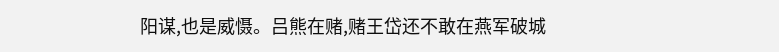阳谋,也是威慑。吕熊在赌,赌王岱还不敢在燕军破城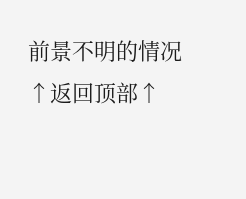前景不明的情况
↑返回顶部↑